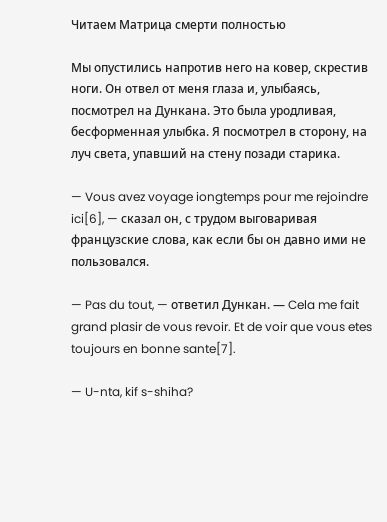Читаем Матрица смерти полностью

Мы опустились напротив него на ковер, скрестив ноги. Он отвел от меня глаза и, улыбаясь, посмотрел на Дункана. Это была уродливая, бесформенная улыбка. Я посмотрел в сторону, на луч света, упавший на стену позади старика.

— Vous avez voyage iongtemps pour me rejoindre ici[6], — сказал он, с трудом выговаривая французские слова, как если бы он давно ими не пользовался.

— Pas du tout, — ответил Дункан. — Cela me fait grand plasir de vous revoir. Et de voir que vous etes toujours en bonne sante[7].

— U-nta, kif s-shiha?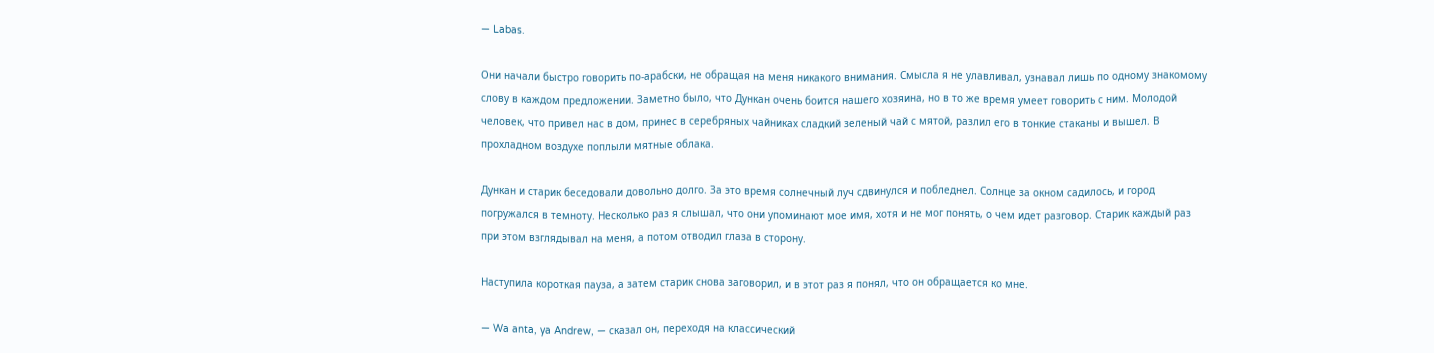— Labas.

Они начали быстро говорить по-арабски, не обращая на меня никакого внимания. Смысла я не улавливал, узнавал лишь по одному знакомому слову в каждом предложении. Заметно было, что Дункан очень боится нашего хозяина, но в то же время умеет говорить с ним. Молодой человек, что привел нас в дом, принес в серебряных чайниках сладкий зеленый чай с мятой, разлил его в тонкие стаканы и вышел. В прохладном воздухе поплыли мятные облака.

Дункан и старик беседовали довольно долго. За это время солнечный луч сдвинулся и побледнел. Солнце за окном садилось, и город погружался в темноту. Несколько раз я слышал, что они упоминают мое имя, хотя и не мог понять, о чем идет разговор. Старик каждый раз при этом взглядывал на меня, а потом отводил глаза в сторону.

Наступила короткая пауза, а затем старик снова заговорил, и в этот раз я понял, что он обращается ко мне.

— Wa anta, ya Andrew, — сказал он, переходя на классический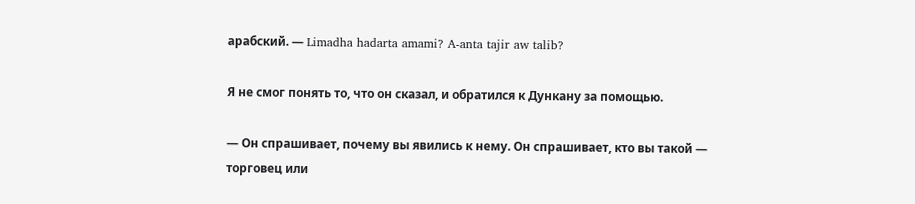арабский. — Limadha hadarta amami? A-anta tajir aw talib?

Я не смог понять то, что он сказал, и обратился к Дункану за помощью.

— Он спрашивает, почему вы явились к нему. Он спрашивает, кто вы такой — торговец или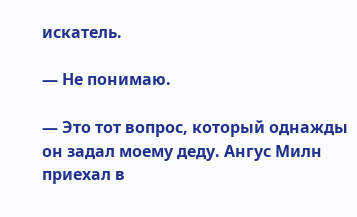искатель.

— Не понимаю.

— Это тот вопрос, который однажды он задал моему деду. Ангус Милн приехал в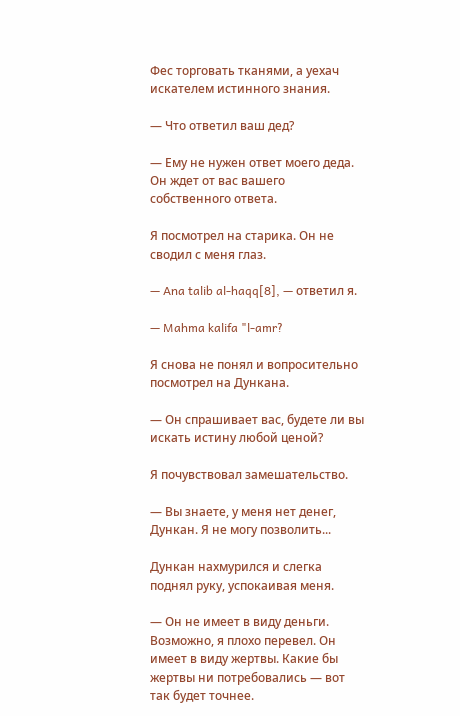Фес торговать тканями, а уехач искателем истинного знания.

— Что ответил ваш дед?

— Ему не нужен ответ моего деда. Он ждет от вас вашего собственного ответа.

Я посмотрел на старика. Он не сводил с меня глаз.

— Ana talib al-haqq[8], — ответил я.

— Mahma kalifa "l-amr?

Я снова не понял и вопросительно посмотрел на Дункана.

— Он спрашивает вас, будете ли вы искать истину любой ценой?

Я почувствовал замешательство.

— Вы знаете, у меня нет денег, Дункан. Я не могу позволить...

Дункан нахмурился и слегка поднял руку, успокаивая меня.

— Он не имеет в виду деньги. Возможно, я плохо перевел. Он имеет в виду жертвы. Какие бы жертвы ни потребовались — вот так будет точнее.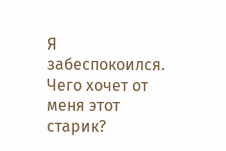Я забеспокоился. Чего хочет от меня этот старик?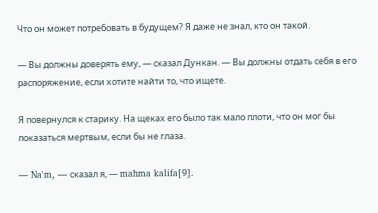Что он может потребовать в будущем? Я даже не знал, кто он такой.

— Вы должны доверять ему, — сказал Дункан. — Вы должны отдать себя в его распоряжение, если хотите найти то, что ищете.

Я повернулся к старику. На щеках его было так мало плоти, что он мог бы показаться мертвым, если бы не глаза.

— Na'm, — сказал я, — mahma kalifa[9].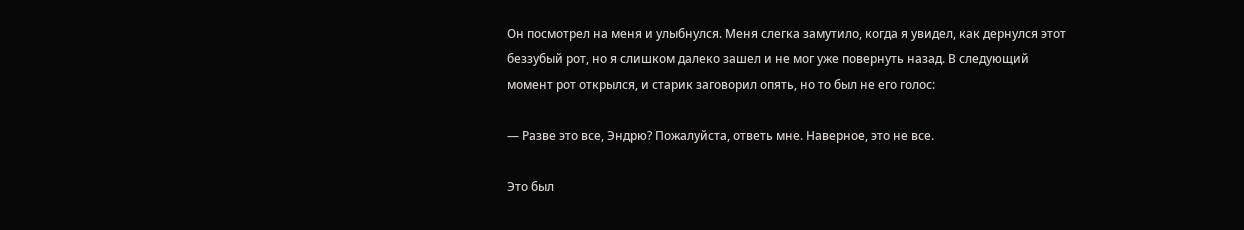Он посмотрел на меня и улыбнулся. Меня слегка замутило, когда я увидел, как дернулся этот беззубый рот, но я слишком далеко зашел и не мог уже повернуть назад. В следующий момент рот открылся, и старик заговорил опять, но то был не его голос:

— Разве это все, Эндрю? Пожалуйста, ответь мне. Наверное, это не все.

Это был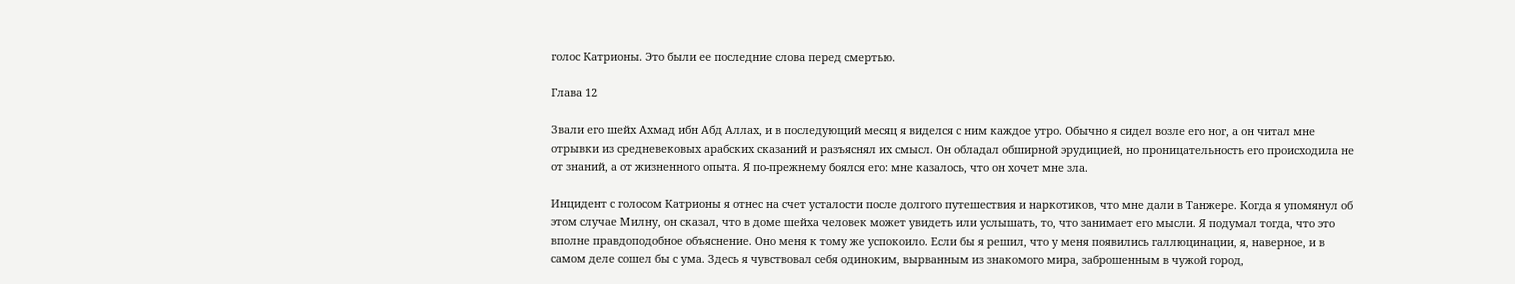голос Катрионы. Это были ее последние слова перед смертью.

Глава 12

Звали его шейх Ахмад ибн Абд Аллах, и в последующий месяц я виделся с ним каждое утро. Обычно я сидел возле его ног, а он читал мне отрывки из средневековых арабских сказаний и разъяснял их смысл. Он обладал обширной эрудицией, но проницательность его происходила не от знаний, а от жизненного опыта. Я по-прежнему боялся его: мне казалось, что он хочет мне зла.

Инцидент с голосом Катрионы я отнес на счет усталости после долгого путешествия и наркотиков, что мне дали в Танжере. Когда я упомянул об этом случае Милну, он сказал, что в доме шейха человек может увидеть или услышать, то, что занимает его мысли. Я подумал тогда, что это вполне правдоподобное объяснение. Оно меня к тому же успокоило. Если бы я решил, что у меня появились галлюцинации, я, наверное, и в самом деле сошел бы с ума. Здесь я чувствовал себя одиноким, вырванным из знакомого мира, заброшенным в чужой город,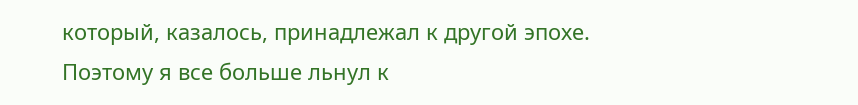который, казалось, принадлежал к другой эпохе. Поэтому я все больше льнул к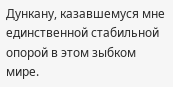Дункану, казавшемуся мне единственной стабильной опорой в этом зыбком мире.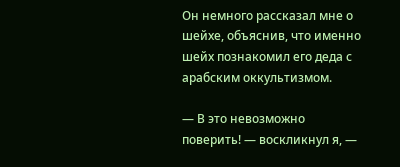Он немного рассказал мне о шейхе, объяснив, что именно шейх познакомил его деда с арабским оккультизмом.

— В это невозможно поверить! — воскликнул я, —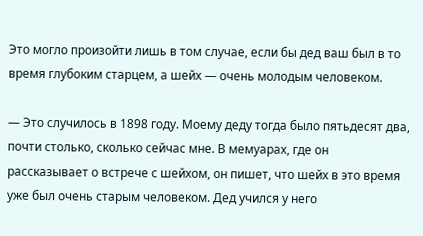Это могло произойти лишь в том случае, если бы дед ваш был в то время глубоким старцем, а шейх — очень молодым человеком.

— Это случилось в 1898 году. Моему деду тогда было пятьдесят два, почти столько, сколько сейчас мне. В мемуарах, где он рассказывает о встрече с шейхом, он пишет, что шейх в это время уже был очень старым человеком. Дед учился у него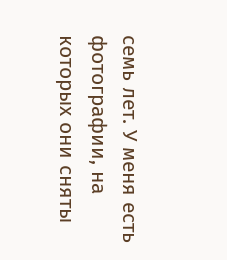семь лет. У меня есть фотографии, на которых они сняты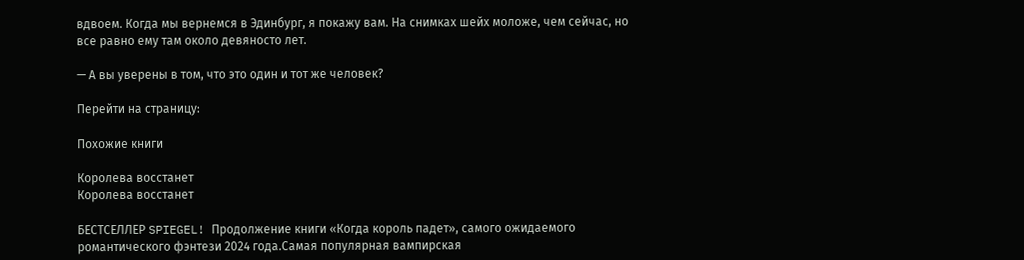вдвоем. Когда мы вернемся в Эдинбург, я покажу вам. На снимках шейх моложе, чем сейчас, но все равно ему там около девяносто лет.

— А вы уверены в том, что это один и тот же человек?

Перейти на страницу:

Похожие книги

Королева восстанет
Королева восстанет

БЕСТСЕЛЛЕР SPIEGEL! Продолжение книги «Когда король падет», самого ожидаемого романтического фэнтези 2024 года.Самая популярная вампирская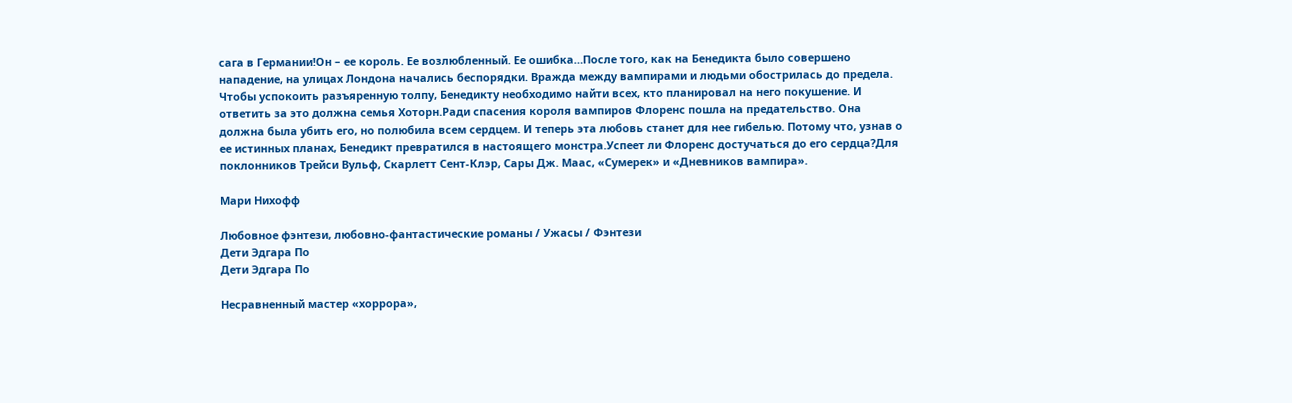сага в Германии!Он – ее король. Ее возлюбленный. Ее ошибка…После того, как на Бенедикта было совершено нападение, на улицах Лондона начались беспорядки. Вражда между вампирами и людьми обострилась до предела. Чтобы успокоить разъяренную толпу, Бенедикту необходимо найти всех, кто планировал на него покушение. И ответить за это должна семья Хоторн.Ради спасения короля вампиров Флоренс пошла на предательство. Она должна была убить его, но полюбила всем сердцем. И теперь эта любовь станет для нее гибелью. Потому что, узнав о ее истинных планах, Бенедикт превратился в настоящего монстра.Успеет ли Флоренс достучаться до его сердца?Для поклонников Трейси Вульф, Скарлетт Сент-Клэр, Сары Дж. Маас, «Сумерек» и «Дневников вампира».

Мари Нихофф

Любовное фэнтези, любовно-фантастические романы / Ужасы / Фэнтези
Дети Эдгара По
Дети Эдгара По

Несравненный мастер «хоррора»,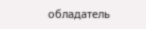обладатель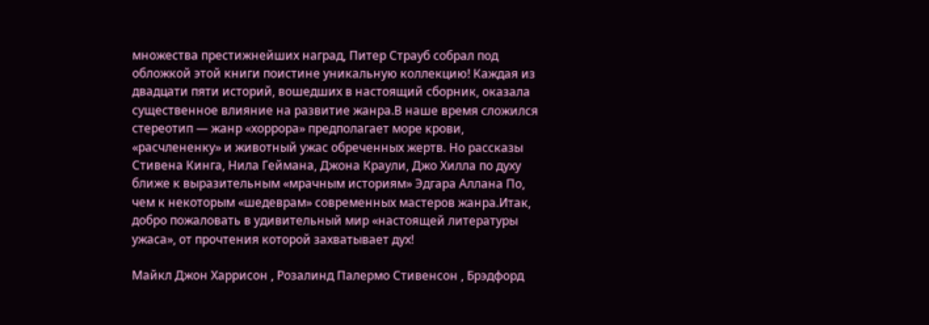множества престижнейших наград, Питер Страуб собрал под обложкой этой книги поистине уникальную коллекцию! Каждая из двадцати пяти историй, вошедших в настоящий сборник, оказала существенное влияние на развитие жанра.В наше время сложился стереотип — жанр «хоррора» предполагает море крови, «расчлененку» и животный ужас обреченных жертв. Но рассказы Стивена Кинга, Нила Геймана, Джона Краули, Джо Хилла по духу ближе к выразительным «мрачным историям» Эдгара Аллана По, чем к некоторым «шедеврам» современных мастеров жанра.Итак, добро пожаловать в удивительный мир «настоящей литературы ужаса», от прочтения которой захватывает дух!

Майкл Джон Харрисон , Розалинд Палермо Стивенсон , Брэдфорд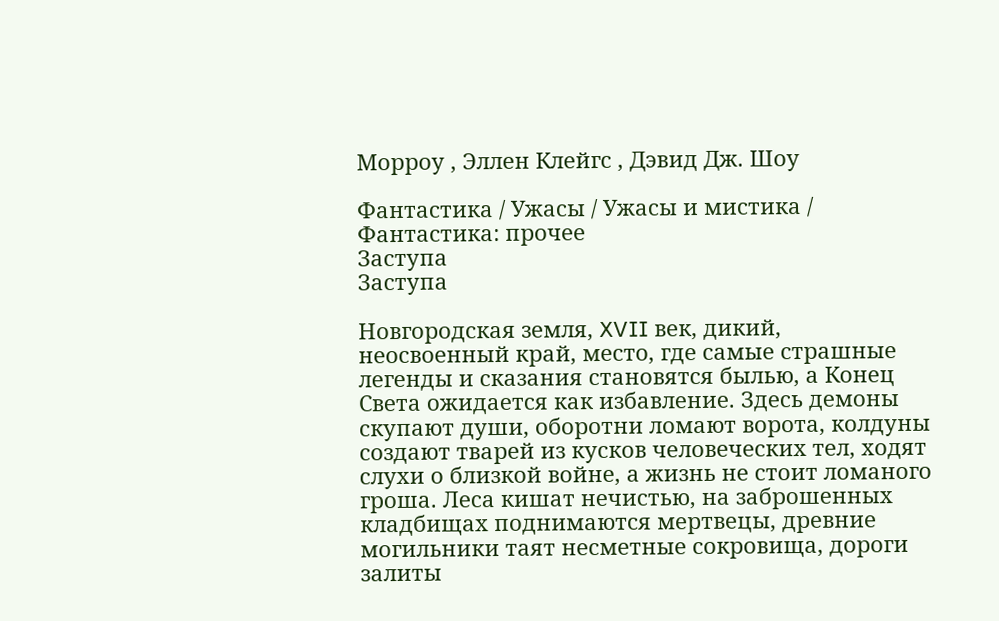Морроу , Эллен Клейгс , Дэвид Дж. Шоу

Фантастика / Ужасы / Ужасы и мистика / Фантастика: прочее
Заступа
Заступа

Новгородская земля, XVII век, дикий, неосвоенный край, место, где самые страшные легенды и сказания становятся былью, а Конец Света ожидается как избавление. Здесь демоны скупают души, оборотни ломают ворота, колдуны создают тварей из кусков человеческих тел, ходят слухи о близкой войне, а жизнь не стоит ломаного гроша. Леса кишат нечистью, на заброшенных кладбищах поднимаются мертвецы, древние могильники таят несметные сокровища, дороги залиты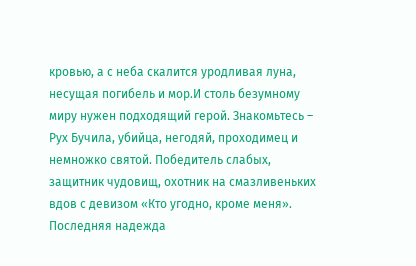кровью, а с неба скалится уродливая луна, несущая погибель и мор.И столь безумному миру нужен подходящий герой. Знакомьтесь – Рух Бучила, убийца, негодяй, проходимец и немножко святой. Победитель слабых, защитник чудовищ, охотник на смазливеньких вдов с девизом «Кто угодно, кроме меня». Последняя надежда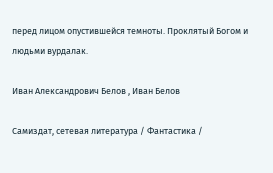перед лицом опустившейся темноты. Проклятый Богом и людьми вурдалак.

Иван Александрович Белов , Иван Белов

Самиздат, сетевая литература / Фантастика /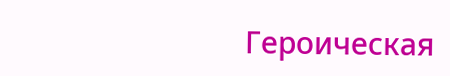Героическая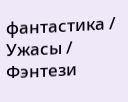фантастика / Ужасы / Фэнтези